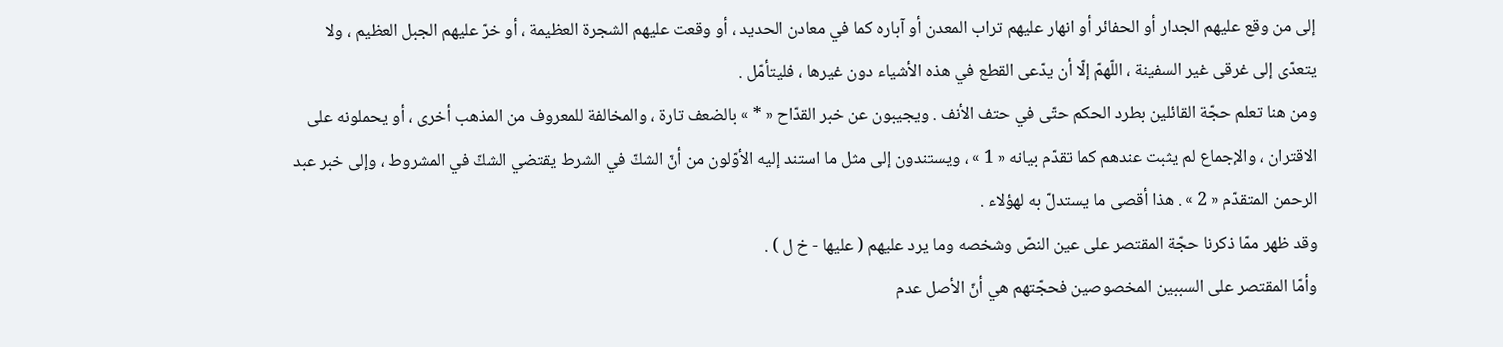إلى من وقع عليهم الجدار أو الحفائر أو انهار عليهم تراب المعدن أو آباره كما في معادن الحديد ، أو وقعت عليهم الشجرة العظيمة ، أو خرّ عليهم الجبل العظيم ، ولا يتعدّى إلى غرقى غير السفينة ، اللّهمّ إلّا أن يدّعى القطع في هذه الأشياء دون غيرها ، فليتأمّل .
ومن هنا تعلم حجّة القائلين بطرد الحكم حتّى في حتف الأنف . ويجيبون عن خبر القدّاح « * » بالضعف تارة ، والمخالفة للمعروف من المذهب أخرى ، أو يحملونه على الاقتران ، والإجماع لم يثبت عندهم كما تقدّم بيانه « 1 » ، ويستندون إلى مثل ما استند إليه الأوّلون من أنّ الشكّ في الشرط يقتضي الشكّ في المشروط ، وإلى خبر عبد الرحمن المتقدّم « 2 » . هذا أقصى ما يستدلّ به لهؤلاء .
وقد ظهر ممّا ذكرنا حجّة المقتصر على عين النصّ وشخصه وما يرد عليهم ( عليها - خ ل ) .
وأمّا المقتصر على السببين المخصوصين فحجّتهم هي أنّ الأصل عدم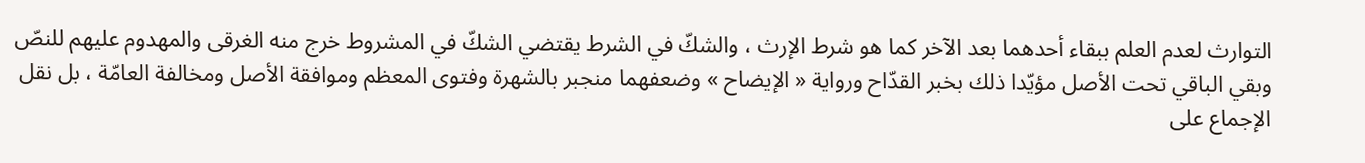التوارث لعدم العلم ببقاء أحدهما بعد الآخر كما هو شرط الإرث ، والشكّ في الشرط يقتضي الشكّ في المشروط خرج منه الغرقى والمهدوم عليهم للنصّ وبقي الباقي تحت الأصل مؤيّدا ذلك بخبر القدّاح ورواية « الإيضاح » وضعفهما منجبر بالشهرة وفتوى المعظم وموافقة الأصل ومخالفة العامّة ، بل نقل الإجماع على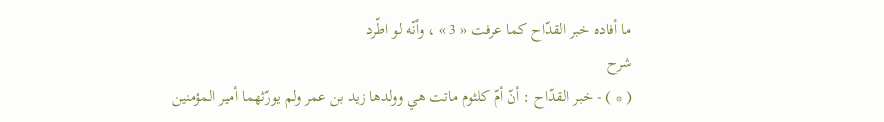ما أفاده خبر القدّاح كما عرفت « 3 » ، وأنّه لو اطّرد
شرح
( * ) - خبر القدّاح : أنّ أمّ كلثوم ماتت هي وولدها زيد بن عمر ولم يورّثهما أمير المؤمنين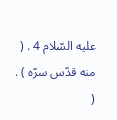عليه السّلام 4 . ( منه قدّس سرّه ) .
(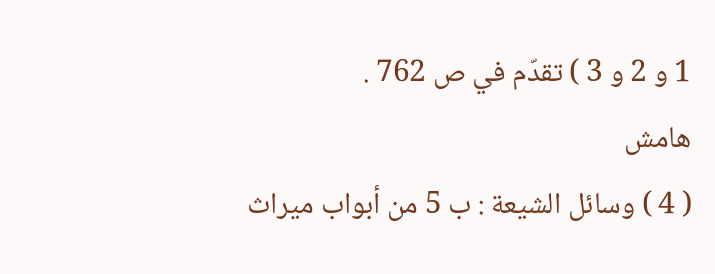1 و 2 و 3 ) تقدّم في ص 762 .
هامش
( 4 ) وسائل الشيعة : ب 5 من أبواب ميراث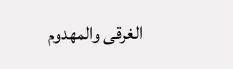الغرقى والمهدوم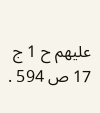عليهم ح 1 ج 17 ص 594 .